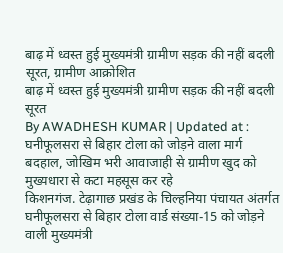बाढ़ में ध्वस्त हुई मुख्यमंत्री ग्रामीण सड़क की नहीं बदली सूरत, ग्रामीण आक्रोशित
बाढ़ में ध्वस्त हुई मुख्यमंत्री ग्रामीण सड़क की नहीं बदली सूरत
By AWADHESH KUMAR | Updated at :
घनीफूलसरा से बिहार टोला को जोड़ने वाला मार्ग बदहाल, जोखिम भरी आवाजाही से ग्रामीण खुद को मुख्यधारा से कटा महसूस कर रहे
किशनगंज. टेढ़ागाछ प्रखंड के चिल्हनिया पंचायत अंतर्गत घनीफूलसरा से बिहार टोला वार्ड संख्या-15 को जोड़ने वाली मुख्यमंत्री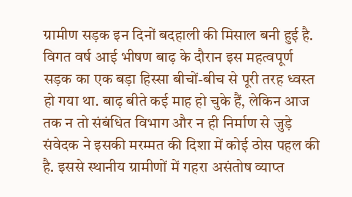ग्रामीण सड़क इन दिनों बदहाली की मिसाल बनी हुई है. विगत वर्ष आई भीषण बाढ़ के दौरान इस महत्वपूर्ण सड़क का एक बड़ा हिस्सा बीचों-बीच से पूरी तरह ध्वस्त हो गया था. बाढ़ बीते कई माह हो चुके हैं, लेकिन आज तक न तो संबंधित विभाग और न ही निर्माण से जुड़े संवेदक ने इसकी मरम्मत की दिशा में कोई ठोस पहल की है. इससे स्थानीय ग्रामीणों में गहरा असंतोष व्याप्त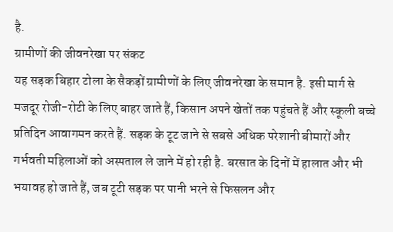है.
ग्रामीणों की जीवनरेखा पर संकट
यह सड़क बिहार टोला के सैकड़ों ग्रामीणों के लिए जीवनरेखा के समान है. इसी मार्ग से मजदूर रोजी-रोटी के लिए बाहर जाते हैं, किसान अपने खेतों तक पहुंचते हैं और स्कूली बच्चे प्रतिदिन आवागमन करते हैं. सड़क के टूट जाने से सबसे अधिक परेशानी बीमारों और गर्भवती महिलाओं को अस्पताल ले जाने में हो रही है. बरसात के दिनों में हालात और भी भयावह हो जाते हैं, जब टूटी सड़क पर पानी भरने से फिसलन और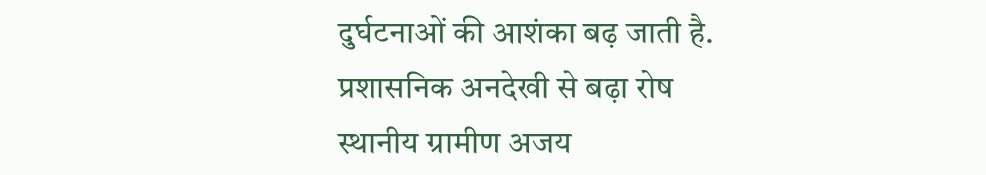दुर्घटनाओं की आशंका बढ़ जाती है.
प्रशासनिक अनदेखी से बढ़ा रोष
स्थानीय ग्रामीण अजय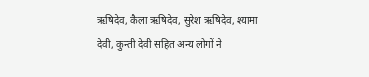ऋषिदेव, कैला ऋषिदेव, सुरेश ऋषिदेव, श्यामा देवी, कुन्ती देवी सहित अन्य लोगों ने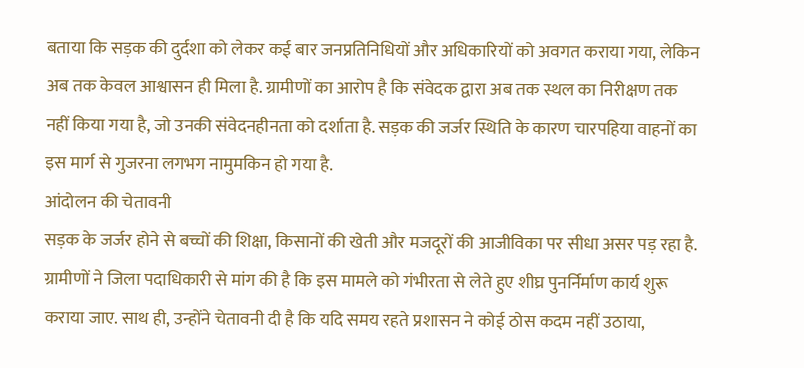बताया कि सड़क की दुर्दशा को लेकर कई बार जनप्रतिनिधियों और अधिकारियों को अवगत कराया गया, लेकिन अब तक केवल आश्वासन ही मिला है. ग्रामीणों का आरोप है कि संवेदक द्वारा अब तक स्थल का निरीक्षण तक नहीं किया गया है, जो उनकी संवेदनहीनता को दर्शाता है. सड़क की जर्जर स्थिति के कारण चारपहिया वाहनों का इस मार्ग से गुजरना लगभग नामुमकिन हो गया है.
आंदोलन की चेतावनी
सड़क के जर्जर होने से बच्चों की शिक्षा, किसानों की खेती और मजदूरों की आजीविका पर सीधा असर पड़ रहा है. ग्रामीणों ने जिला पदाधिकारी से मांग की है कि इस मामले को गंभीरता से लेते हुए शीघ्र पुनर्निर्माण कार्य शुरू कराया जाए. साथ ही, उन्होंने चेतावनी दी है कि यदि समय रहते प्रशासन ने कोई ठोस कदम नहीं उठाया,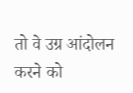तो वे उग्र आंदोलन करने को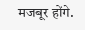मजबूर होंगे.